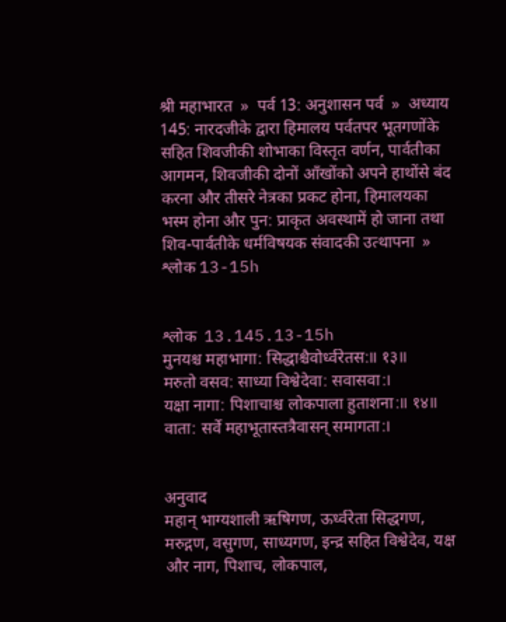श्री महाभारत  »  पर्व 13: अनुशासन पर्व  »  अध्याय 145: नारदजीके द्वारा हिमालय पर्वतपर भूतगणोंके सहित शिवजीकी शोभाका विस्तृत वर्णन, पार्वतीका आगमन, शिवजीकी दोनों आँखोंको अपने हाथोंसे बंद करना और तीसरे नेत्रका प्रकट होना, हिमालयका भस्म होना और पुन: प्राकृत अवस्थामें हो जाना तथा शिव-पार्वतीके धर्मविषयक संवादकी उत्थापना  »  श्लोक 13-15h


श्लोक  13.145.13-15h
मुनयश्च महाभागा: सिद्धाश्चैवोर्ध्वरेतस:॥ १३॥
मरुतो वसव: साध्या विश्वेदेवा: सवासवा:।
यक्षा नागा: पिशाचाश्च लोकपाला हुताशना:॥ १४॥
वाता: सर्वे महाभूतास्तत्रैवासन् समागता:।


अनुवाद
महान् भाग्यशाली ऋषिगण, ऊर्ध्वरेता सिद्धगण, मरुद्गण, वसुगण, साध्यगण, इन्द्र सहित विश्वेदेव, यक्ष और नाग, पिशाच, लोकपाल,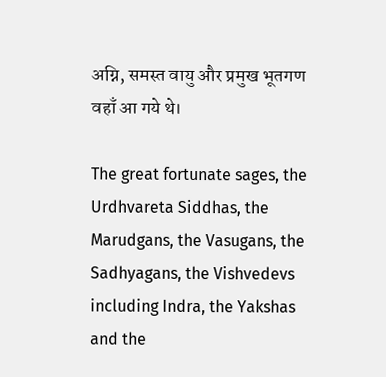अग्नि, समस्त वायु और प्रमुख भूतगण वहाँ आ गये थे।

The great fortunate sages, the Urdhvareta Siddhas, the Marudgans, the Vasugans, the Sadhyagans, the Vishvedevs including Indra, the Yakshas and the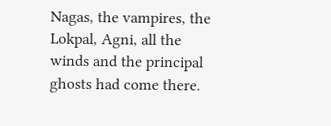Nagas, the vampires, the Lokpal, Agni, all the winds and the principal ghosts had come there.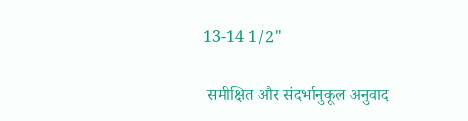13-14 1/2"

 समीक्षित और संदर्भानुकूल अनुवाद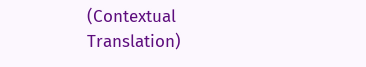(Contextual Translation)